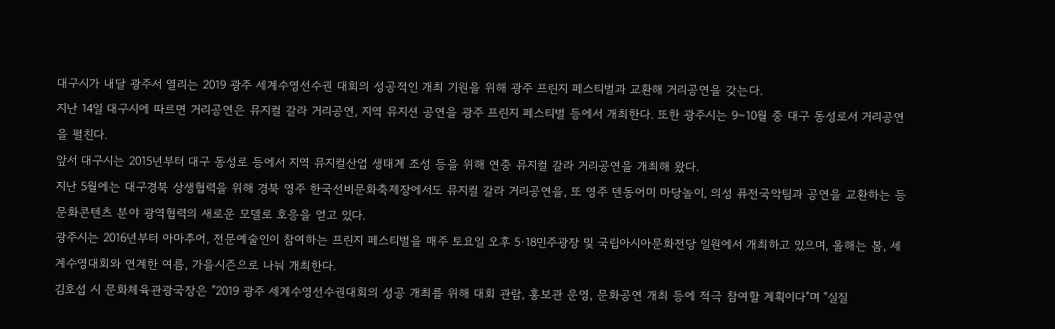대구시가 내달 광주서 열리는 2019 광주 세계수영선수권 대회의 성공적인 개최 기원을 위해 광주 프린지 페스티벌과 교환해 거리공연을 갖는다.
지난 14일 대구시에 따르면 거리공연은 뮤지컬 갈라 거리공연, 지역 뮤지션 공연을 광주 프린지 페스티벌 등에서 개최한다. 또한 광주시는 9~10월 중 대구 동성로서 거리공연을 펼친다.
앞서 대구시는 2015년부터 대구 동성로 등에서 지역 뮤지컬산업 생태계 조성 등을 위해 연중 뮤지컬 갈라 거리공연을 개최해 왔다.
지난 5월에는 대구경북 상생협력을 위해 경북 영주 한국선비문화축제장에서도 뮤지컬 갈라 거리공연을, 또 영주 덴동어미 마당놀이, 의성 퓨전국악팀과 공연을 교환하는 등 문화콘텐츠 분야 광역협력의 새로운 모델로 호응을 얻고 있다.
광주시는 2016년부터 아마추어, 전문예술인이 참여하는 프린지 페스티벌을 매주 토요일 오후 5·18민주광장 및 국립아시아문화전당 일원에서 개최하고 있으며, 올해는 봄, 세계수영대회와 연계한 여름, 가을시즌으로 나눠 개최한다.
김호섭 시 문화체육관광국장은 "2019 광주 세계수영선수권대회의 성공 개최를 위해 대회 관람, 홍보관 운영, 문화공연 개최 등에 적극 참여할 계획이다"며 "실질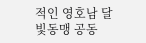적인 영호남 달빛동맹 공동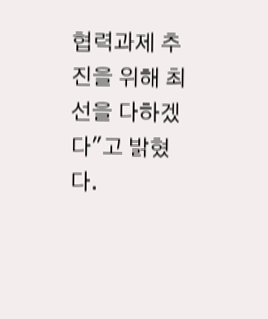협력과제 추진을 위해 최선을 다하겠다"고 밝혔다.